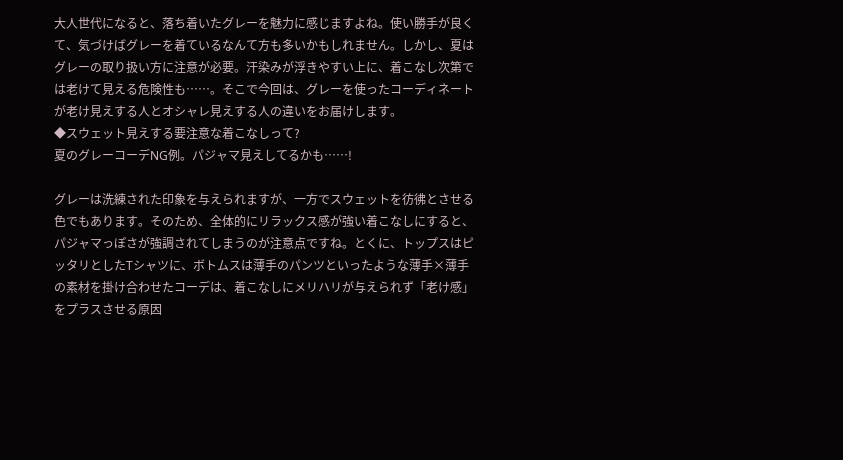大人世代になると、落ち着いたグレーを魅力に感じますよね。使い勝手が良くて、気づけばグレーを着ているなんて方も多いかもしれません。しかし、夏はグレーの取り扱い方に注意が必要。汗染みが浮きやすい上に、着こなし次第では老けて見える危険性も……。そこで今回は、グレーを使ったコーディネートが老け見えする人とオシャレ見えする人の違いをお届けします。
◆スウェット見えする要注意な着こなしって?
夏のグレーコーデNG例。パジャマ見えしてるかも……!

グレーは洗練された印象を与えられますが、一方でスウェットを彷彿とさせる色でもあります。そのため、全体的にリラックス感が強い着こなしにすると、パジャマっぽさが強調されてしまうのが注意点ですね。とくに、トップスはピッタリとしたTシャツに、ボトムスは薄手のパンツといったような薄手×薄手の素材を掛け合わせたコーデは、着こなしにメリハリが与えられず「老け感」をプラスさせる原因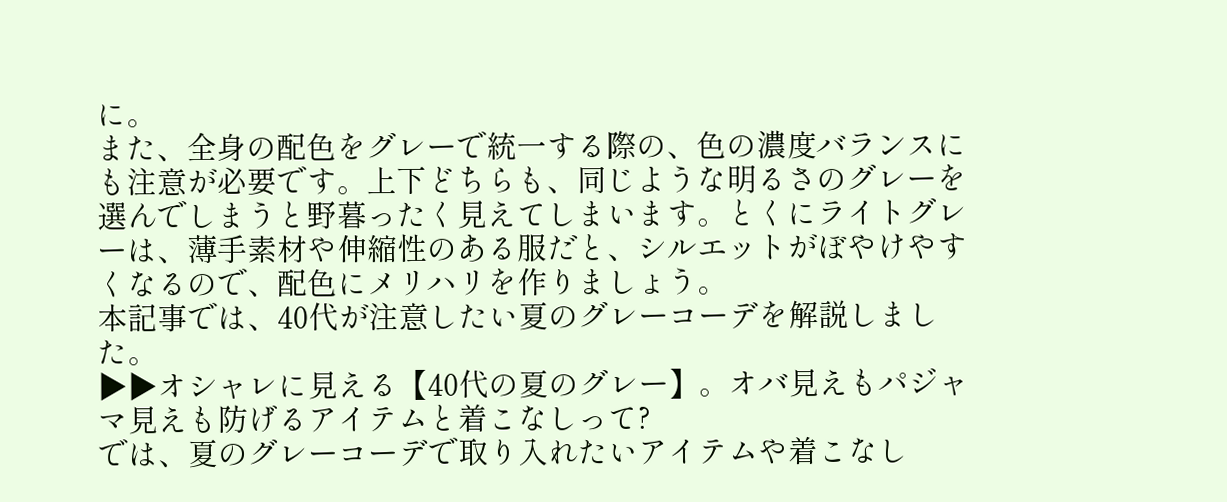に。
また、全身の配色をグレーで統一する際の、色の濃度バランスにも注意が必要です。上下どちらも、同じような明るさのグレーを選んでしまうと野暮ったく見えてしまいます。とくにライトグレーは、薄手素材や伸縮性のある服だと、シルエットがぼやけやすくなるので、配色にメリハリを作りましょう。
本記事では、40代が注意したい夏のグレーコーデを解説しました。
▶▶オシャレに見える【40代の夏のグレー】。オバ見えもパジャマ見えも防げるアイテムと着こなしって?
では、夏のグレーコーデで取り入れたいアイテムや着こなし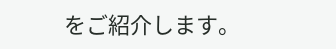をご紹介します。